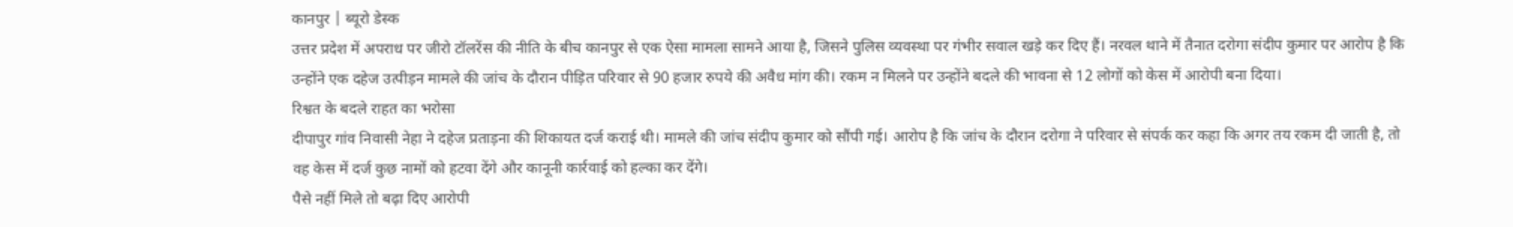कानपुर | ब्यूरो डेस्क
उत्तर प्रदेश में अपराध पर जीरो टॉलरेंस की नीति के बीच कानपुर से एक ऐसा मामला सामने आया है, जिसने पुलिस व्यवस्था पर गंभीर सवाल खड़े कर दिए हैं। नरवल थाने में तैनात दरोगा संदीप कुमार पर आरोप है कि उन्होंने एक दहेज उत्पीड़न मामले की जांच के दौरान पीड़ित परिवार से 90 हजार रुपये की अवैध मांग की। रकम न मिलने पर उन्होंने बदले की भावना से 12 लोगों को केस में आरोपी बना दिया।
रिश्वत के बदले राहत का भरोसा
दीपापुर गांव निवासी नेहा ने दहेज प्रताड़ना की शिकायत दर्ज कराई थी। मामले की जांच संदीप कुमार को सौंपी गई। आरोप है कि जांच के दौरान दरोगा ने परिवार से संपर्क कर कहा कि अगर तय रकम दी जाती है, तो वह केस में दर्ज कुछ नामों को हटवा देंगे और कानूनी कार्रवाई को हल्का कर देंगे।
पैसे नहीं मिले तो बढ़ा दिए आरोपी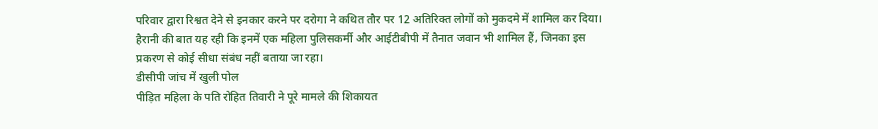परिवार द्वारा रिश्वत देने से इनकार करने पर दरोगा ने कथित तौर पर 12 अतिरिक्त लोगों को मुकदमे में शामिल कर दिया। हैरानी की बात यह रही कि इनमें एक महिला पुलिसकर्मी और आईटीबीपी में तैनात जवान भी शामिल हैं, जिनका इस प्रकरण से कोई सीधा संबंध नहीं बताया जा रहा।
डीसीपी जांच में खुली पोल
पीड़ित महिला के पति रोहित तिवारी ने पूरे मामले की शिकायत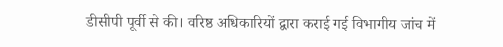डीसीपी पूर्वी से की। वरिष्ठ अधिकारियों द्वारा कराई गई विभागीय जांच में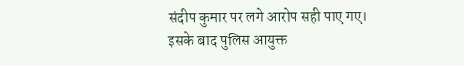संदीप कुमार पर लगे आरोप सही पाए गए। इसके बाद पुलिस आयुक्त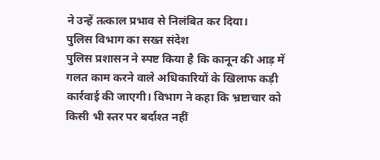ने उन्हें तत्काल प्रभाव से निलंबित कर दिया।
पुलिस विभाग का सख्त संदेश
पुलिस प्रशासन ने स्पष्ट किया है कि कानून की आड़ में गलत काम करने वाले अधिकारियों के खिलाफ कड़ी कार्रवाई की जाएगी। विभाग ने कहा कि भ्रष्टाचार को किसी भी स्तर पर बर्दाश्त नहीं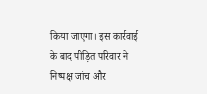किया जाएगा। इस कार्रवाई के बाद पीड़ित परिवार ने निष्पक्ष जांच और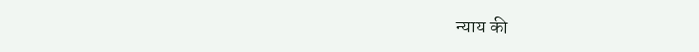न्याय की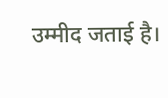उम्मीद जताई है।